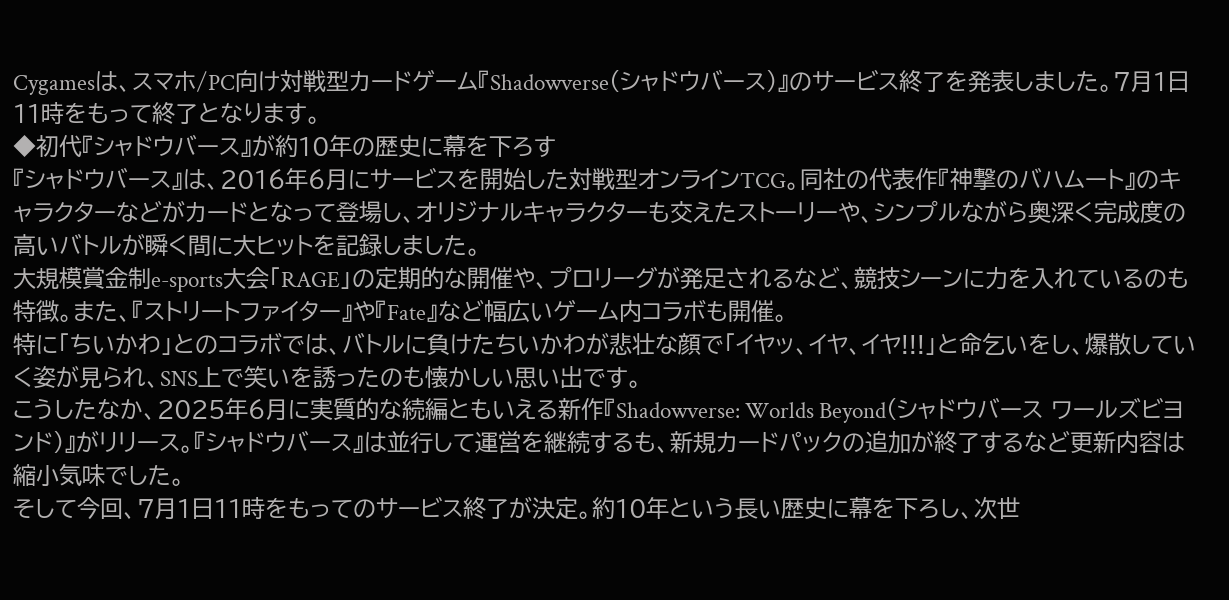Cygamesは、スマホ/PC向け対戦型カードゲーム『Shadowverse(シャドウバース)』のサービス終了を発表しました。7月1日11時をもって終了となります。
◆初代『シャドウバース』が約10年の歴史に幕を下ろす
『シャドウバース』は、2016年6月にサービスを開始した対戦型オンラインTCG。同社の代表作『神撃のバハムート』のキャラクターなどがカードとなって登場し、オリジナルキャラクターも交えたストーリーや、シンプルながら奥深く完成度の高いバトルが瞬く間に大ヒットを記録しました。
大規模賞金制e-sports大会「RAGE」の定期的な開催や、プロリーグが発足されるなど、競技シーンに力を入れているのも特徴。また、『ストリートファイター』や『Fate』など幅広いゲーム内コラボも開催。
特に「ちいかわ」とのコラボでは、バトルに負けたちいかわが悲壮な顔で「イヤッ、イヤ、イヤ!!!」と命乞いをし、爆散していく姿が見られ、SNS上で笑いを誘ったのも懐かしい思い出です。
こうしたなか、2025年6月に実質的な続編ともいえる新作『Shadowverse: Worlds Beyond(シャドウバース ワールズビヨンド)』がリリース。『シャドウバース』は並行して運営を継続するも、新規カードパックの追加が終了するなど更新内容は縮小気味でした。
そして今回、7月1日11時をもってのサービス終了が決定。約10年という長い歴史に幕を下ろし、次世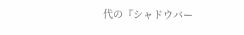代の『シャドウバー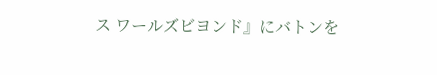ス ワールズビヨンド』にバトンを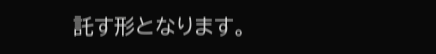託す形となります。